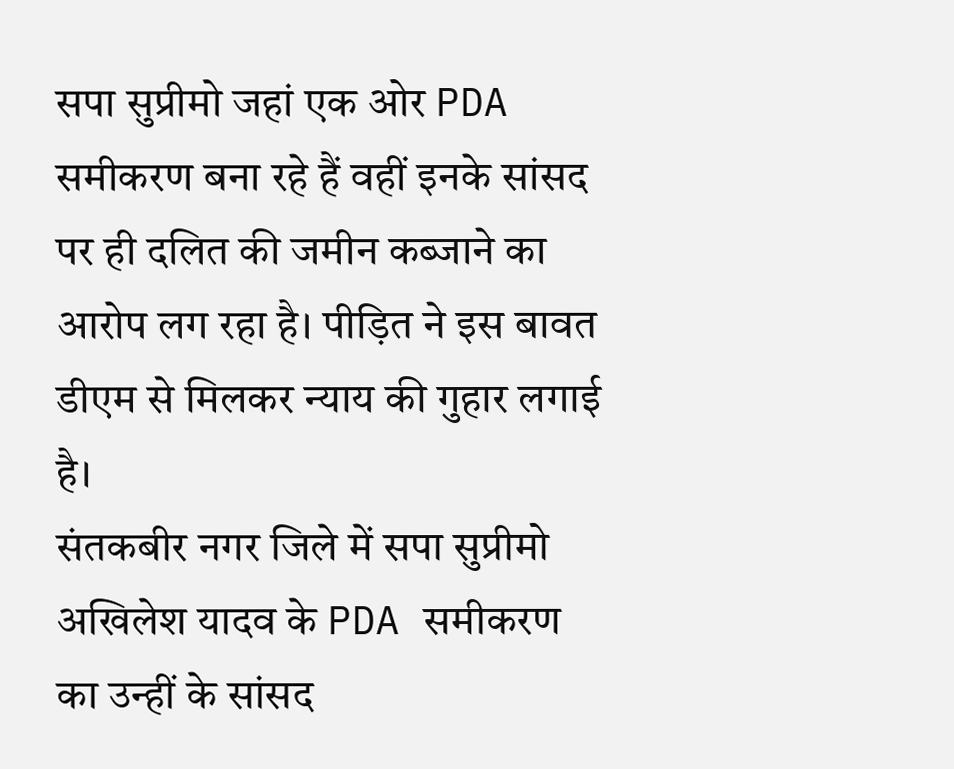सपा सुप्रीमो जहां एक ओर PDA समीकरण बना रहे हैं वहीं इनके सांसद पर ही दलित की जमीन कब्जाने का आरोप लग रहा है। पीड़ित ने इस बावत डीएम से मिलकर न्याय की गुहार लगाई है।
संतकबीर नगर जिले में सपा सुप्रीमो अखिलेश यादव के PDA समीकरण का उन्हीं के सांसद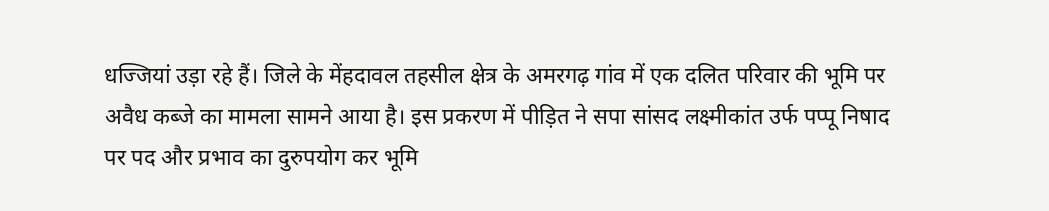धज्जियां उड़ा रहे हैं। जिले के मेंहदावल तहसील क्षेत्र के अमरगढ़ गांव में एक दलित परिवार की भूमि पर अवैध कब्जे का मामला सामने आया है। इस प्रकरण में पीड़ित ने सपा सांसद लक्ष्मीकांत उर्फ पप्पू निषाद पर पद और प्रभाव का दुरुपयोग कर भूमि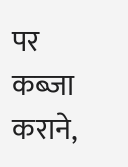पर कब्जा कराने,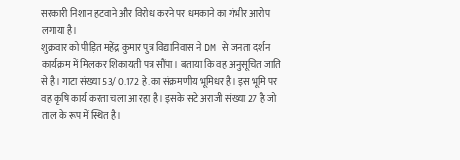सरकारी निशान हटवाने और विरोध करने पर धमकाने का गंभीर आरोप लगाया है।
शुक्रवार को पीड़ित महेंद्र कुमार पुत्र विद्यानिवास ने DM से जनता दर्शन कार्यक्रम में मिलकर शिकायती पत्र सौंपा। बताया कि वह अनुसूचित जाति से है। गाटा संख्या 53/ 0.172 हे.का संक्रमणीय भूमिधर है। इस भूमि पर वह कृषि कार्य करता चला आ रहा है। इसके सटे अराजी संख्या 27 है जो ताल के रूप में स्थित है।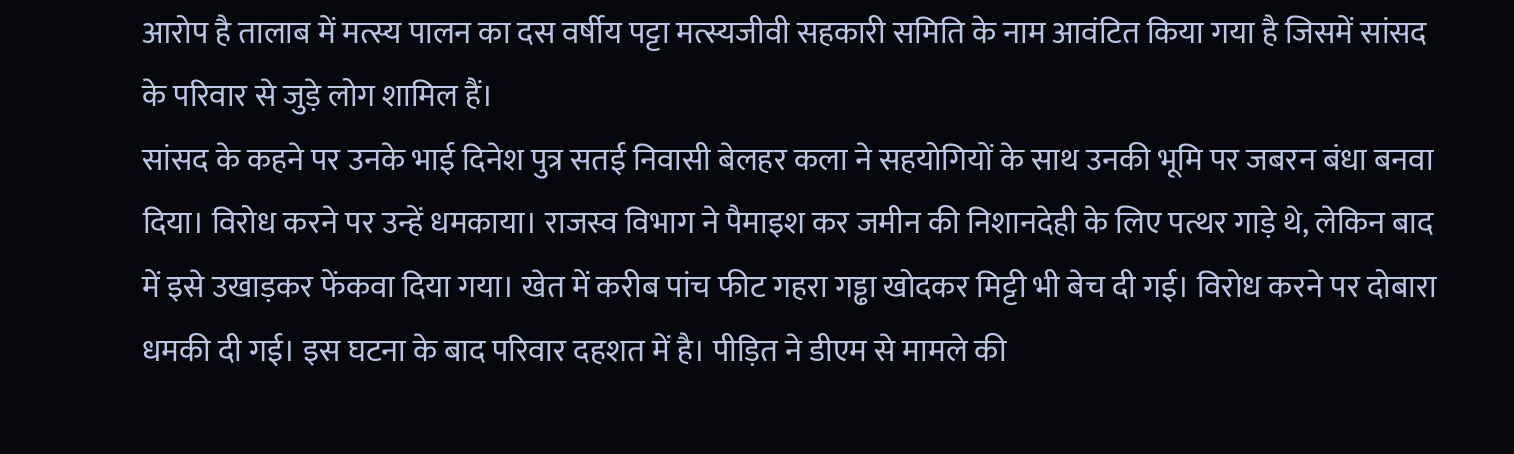आरोप है तालाब में मत्स्य पालन का दस वर्षीय पट्टा मत्स्यजीवी सहकारी समिति के नाम आवंटित किया गया है जिसमें सांसद के परिवार से जुड़े लोग शामिल हैं।
सांसद के कहने पर उनके भाई दिनेश पुत्र सतई निवासी बेलहर कला ने सहयोगियों के साथ उनकी भूमि पर जबरन बंधा बनवा दिया। विरोध करने पर उन्हें धमकाया। राजस्व विभाग ने पैमाइश कर जमीन की निशानदेही के लिए पत्थर गाड़े थे, लेकिन बाद में इसे उखाड़कर फेंकवा दिया गया। खेत में करीब पांच फीट गहरा गड्ढा खोदकर मिट्टी भी बेच दी गई। विरोध करने पर दोबारा धमकी दी गई। इस घटना के बाद परिवार दहशत में है। पीड़ित ने डीएम से मामले की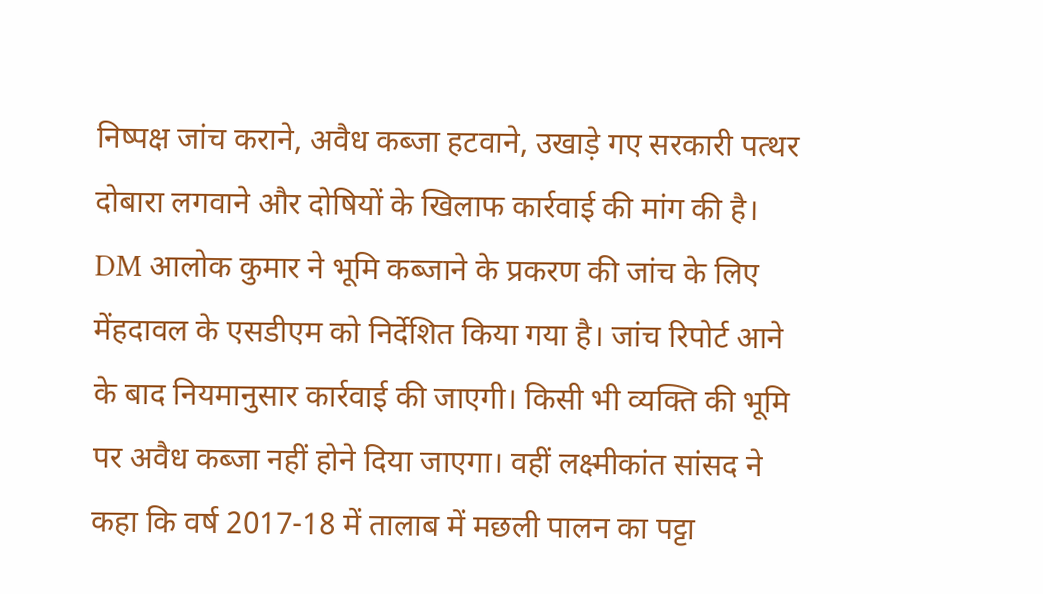निष्पक्ष जांच कराने, अवैध कब्जा हटवाने, उखाड़े गए सरकारी पत्थर दोबारा लगवाने और दोषियों के खिलाफ कार्रवाई की मांग की है।
DM आलोक कुमार ने भूमि कब्जाने के प्रकरण की जांच के लिए मेंहदावल के एसडीएम को निर्देशित किया गया है। जांच रिपोर्ट आने के बाद नियमानुसार कार्रवाई की जाएगी। किसी भी व्यक्ति की भूमि पर अवैध कब्जा नहीं होने दिया जाएगा। वहीं लक्ष्मीकांत सांसद ने कहा कि वर्ष 2017-18 में तालाब में मछली पालन का पट्टा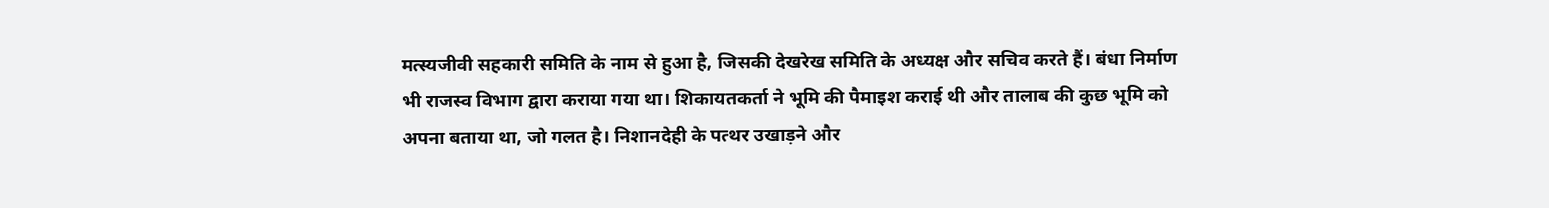मत्स्यजीवी सहकारी समिति के नाम से हुआ है, जिसकी देखरेख समिति के अध्यक्ष और सचिव करते हैं। बंधा निर्माण भी राजस्व विभाग द्वारा कराया गया था। शिकायतकर्ता ने भूमि की पैमाइश कराई थी और तालाब की कुछ भूमि को अपना बताया था, जो गलत है। निशानदेही के पत्थर उखाड़ने और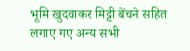भूमि खुदवाकर मिट्टी बेंचने सहित लगाए गए अन्य सभी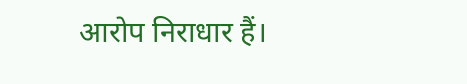आरोप निराधार हैं।